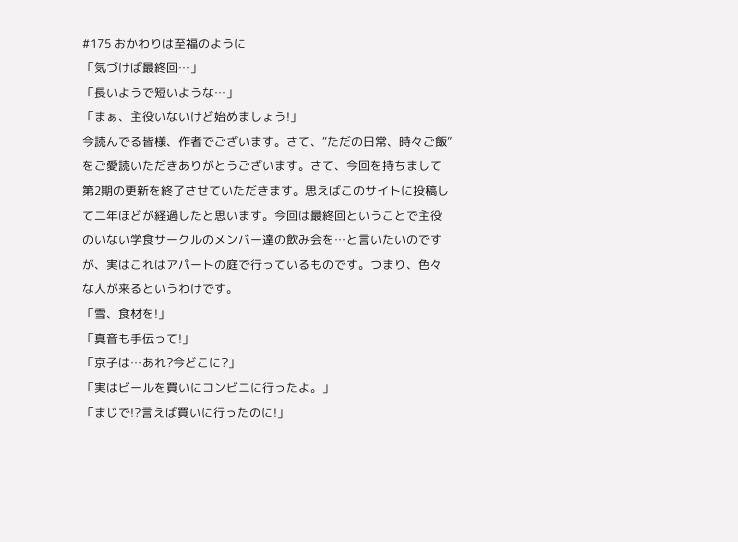#175 おかわりは至福のように
「気づけば最終回…」
「長いようで短いような…」
「まぁ、主役いないけど始めましょう!」
今読んでる皆様、作者でございます。さて、“ただの日常、時々ご飯”をご愛読いただきありがとうございます。さて、今回を持ちまして第2期の更新を終了させていただきます。思えばこのサイトに投稿して二年ほどが経過したと思います。今回は最終回ということで主役のいない学食サークルのメンバー達の飲み会を…と言いたいのですが、実はこれはアパートの庭で行っているものです。つまり、色々な人が来るというわけです。
「雪、食材を!」
「真音も手伝って!」
「京子は…あれ?今どこに?」
「実はビールを買いにコンビニに行ったよ。」
「まじで!?言えば買いに行ったのに!」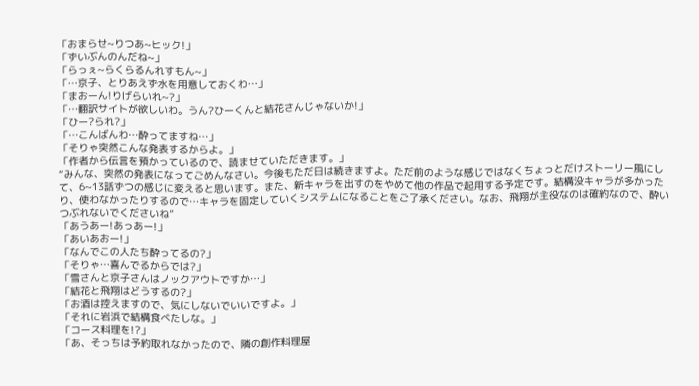「おまらせ~りつあ~ヒック!」
「ずいぶんのんだね~」
「らっぇ~らくらるんれすもん~」
「…京子、とりあえず水を用意しておくわ…」
「まおーん!りげらいれ~?」
「…翻訳サイトが欲しいわ。うん?ひーくんと結花さんじゃないか!」
「ひー?られ?」
「…こんばんわ…酔ってますね…」
「そりゃ突然こんな発表するからよ。」
「作者から伝言を預かっているので、読ませていただきます。」
“みんな、突然の発表になってごめんなさい。今後もただ日は続きますよ。ただ前のような感じではなくちょっとだけストーリー風にして、6~13話ずつの感じに変えると思います。また、新キャラを出すのをやめて他の作品で起用する予定です。結構没キャラが多かったり、使わなかったりするので…キャラを固定していくシステムになることをご了承ください。なお、飛翔が主役なのは確約なので、酔いつぶれないでくださいね”
「あうあー!あっあー!」
「あいあおー!」
「なんでこの人たち酔ってるの?」
「そりゃ…喜んでるからでは?」
「雪さんと京子さんはノックアウトですか…」
「結花と飛翔はどうするの?」
「お酒は控えますので、気にしないでいいですよ。」
「それに岩浜で結構食べたしな。」
「コース料理を!?」
「あ、そっちは予約取れなかったので、隣の創作料理屋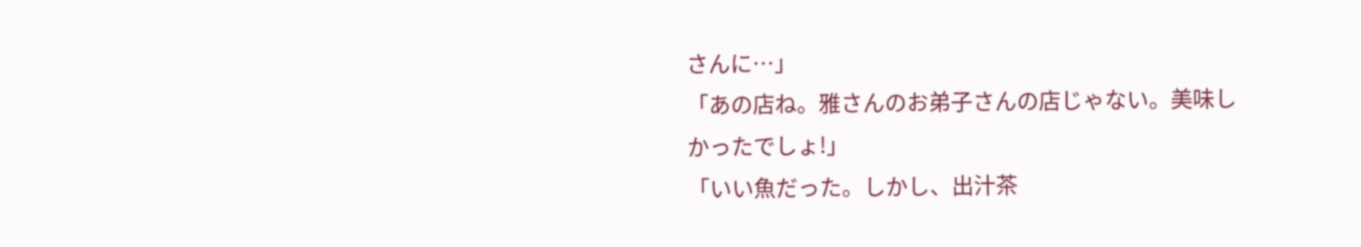さんに…」
「あの店ね。雅さんのお弟子さんの店じゃない。美味しかったでしょ!」
「いい魚だった。しかし、出汁茶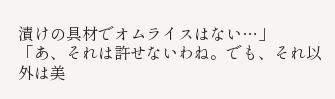漬けの具材でオムライスはない…」
「あ、それは許せないわね。でも、それ以外は美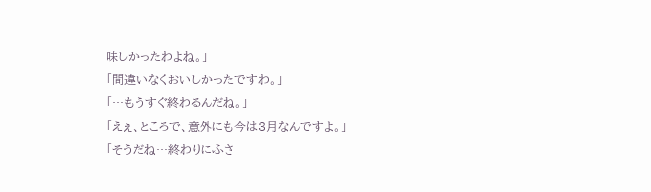味しかったわよね。」
「間違いなくおいしかったですわ。」
「…もうすぐ終わるんだね。」
「えぇ、ところで、意外にも今は3月なんですよ。」
「そうだね…終わりにふさ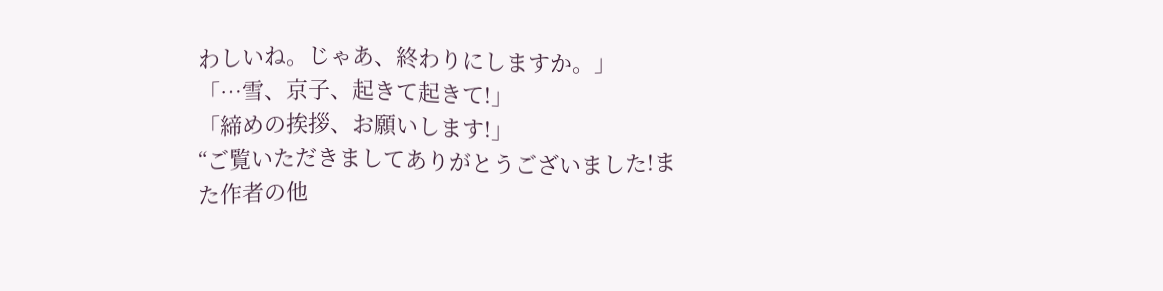わしいね。じゃあ、終わりにしますか。」
「…雪、京子、起きて起きて!」
「締めの挨拶、お願いします!」
“ご覧いただきましてありがとうございました!また作者の他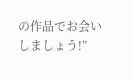の作品でお会いしましょう!”